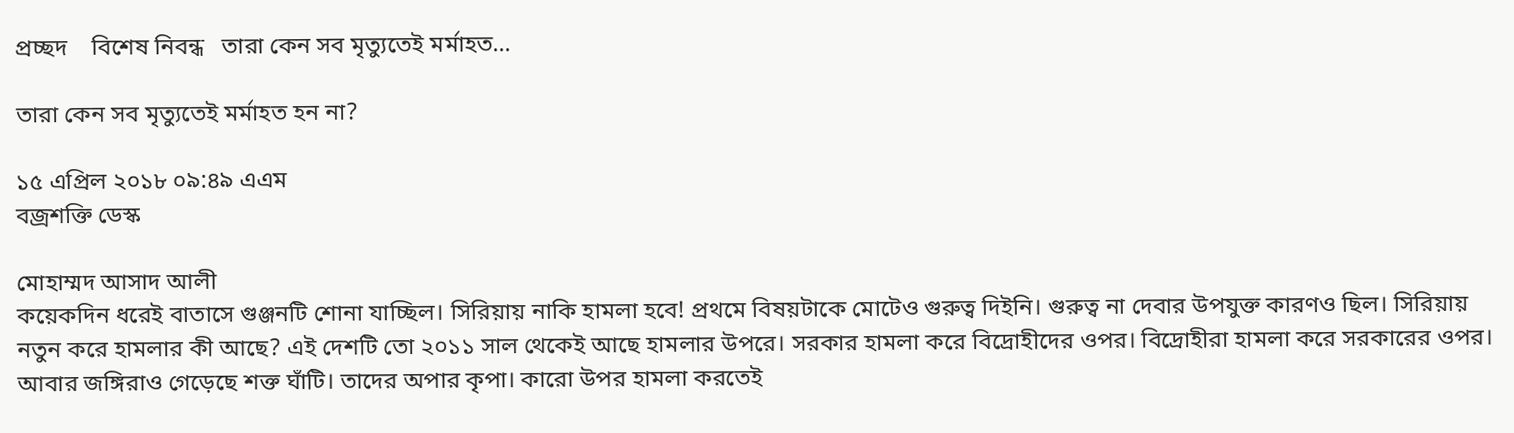প্রচ্ছদ    বিশেষ নিবন্ধ   তারা কেন সব মৃত্যুতেই মর্মাহত...

তারা কেন সব মৃত্যুতেই মর্মাহত হন না?

১৫ এপ্রিল ২০১৮ ০৯:৪৯ এএম
বজ্রশক্তি ডেস্ক

মোহাম্মদ আসাদ আলী
কয়েকদিন ধরেই বাতাসে গুঞ্জনটি শোনা যাচ্ছিল। সিরিয়ায় নাকি হামলা হবে! প্রথমে বিষয়টাকে মোটেও গুরুত্ব দিইনি। গুরুত্ব না দেবার উপযুক্ত কারণও ছিল। সিরিয়ায় নতুন করে হামলার কী আছে? এই দেশটি তো ২০১১ সাল থেকেই আছে হামলার উপরে। সরকার হামলা করে বিদ্রোহীদের ওপর। বিদ্রোহীরা হামলা করে সরকারের ওপর। আবার জঙ্গিরাও গেড়েছে শক্ত ঘাঁটি। তাদের অপার কৃপা। কারো উপর হামলা করতেই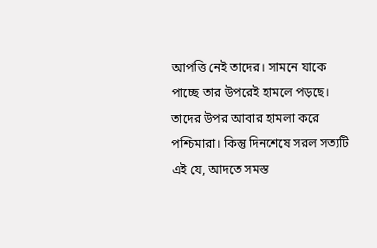আপত্তি নেই তাদের। সামনে যাকে পাচ্ছে তার উপরেই হামলে পড়ছে। তাদের উপর আবার হামলা করে পশ্চিমারা। কিন্তু দিনশেষে সরল সত্যটি এই যে, আদতে সমস্ত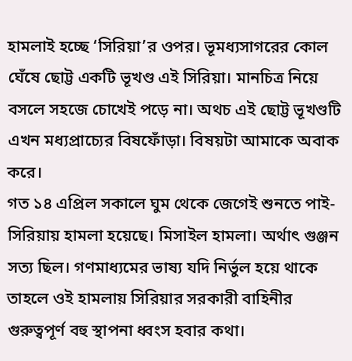হামলাই হচ্ছে ‘সিরিয়া’র ওপর। ভূমধ্যসাগরের কোল ঘেঁষে ছোট্ট একটি ভূখণ্ড এই সিরিয়া। মানচিত্র নিয়ে বসলে সহজে চোখেই পড়ে না। অথচ এই ছোট্ট ভূখণ্ডটি এখন মধ্যপ্রাচ্যের বিষফোঁড়া। বিষয়টা আমাকে অবাক করে।
গত ১৪ এপ্রিল সকালে ঘুম থেকে জেগেই শুনতে পাই- সিরিয়ায় হামলা হয়েছে। মিসাইল হামলা। অর্থাৎ গুঞ্জন সত্য ছিল। গণমাধ্যমের ভাষ্য যদি নির্ভুল হয়ে থাকে তাহলে ওই হামলায় সিরিয়ার সরকারী বাহিনীর গুরুত্বপূর্ণ বহু স্থাপনা ধ্বংস হবার কথা।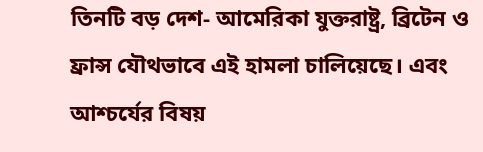তিনটি বড় দেশ- আমেরিকা যুক্তরাষ্ট্র, ব্রিটেন ও ফ্রান্স যৌথভাবে এই হামলা চালিয়েছে। এবং আশ্চর্যের বিষয়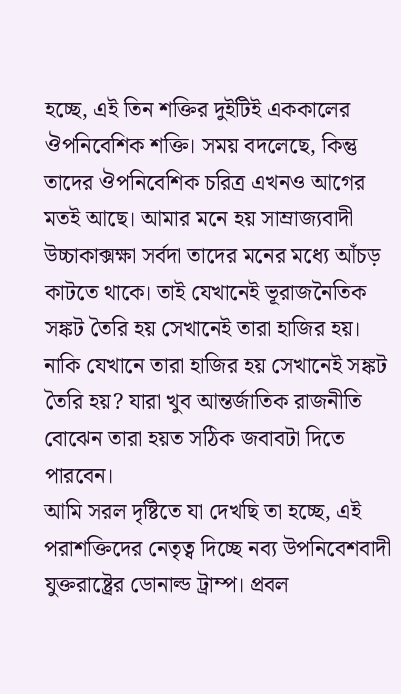হচ্ছে, এই তিন শক্তির দুইটিই এককালের ঔপনিবেশিক শক্তি। সময় বদলেছে, কিন্তু তাদের ঔপনিবেশিক চরিত্র এখনও আগের মতই আছে। আমার মনে হয় সাম্রাজ্যবাদী উচ্চাকাক্সক্ষা সর্বদা তাদের মনের মধ্যে আঁচড় কাটতে থাকে। তাই যেখানেই ভূরাজনৈতিক সঙ্কট তৈরি হয় সেখানেই তারা হাজির হয়। নাকি যেখানে তারা হাজির হয় সেখানেই সঙ্কট তৈরি হয়? যারা খুব আন্তর্জাতিক রাজনীতি বোঝেন তারা হয়ত সঠিক জবাবটা দিতে পারবেন।
আমি সরল দৃষ্টিতে যা দেখছি তা হচ্ছে, এই পরাশক্তিদের নেতৃত্ব দিচ্ছে নব্য উপনিবেশবাদী যুক্তরাষ্ট্রের ডোনাল্ড ট্রাম্প। প্রবল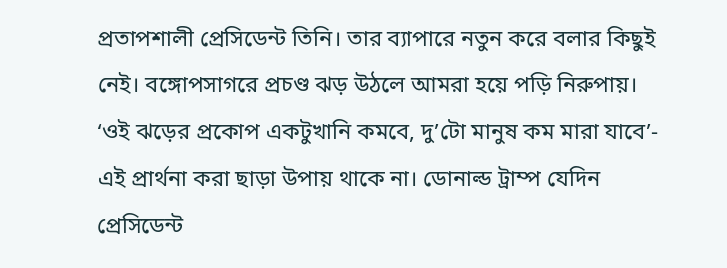প্রতাপশালী প্রেসিডেন্ট তিনি। তার ব্যাপারে নতুন করে বলার কিছুই নেই। বঙ্গোপসাগরে প্রচণ্ড ঝড় উঠলে আমরা হয়ে পড়ি নিরুপায়। ‘ওই ঝড়ের প্রকোপ একটুখানি কমবে, দু’টো মানুষ কম মারা যাবে’- এই প্রার্থনা করা ছাড়া উপায় থাকে না। ডোনাল্ড ট্রাম্প যেদিন প্রেসিডেন্ট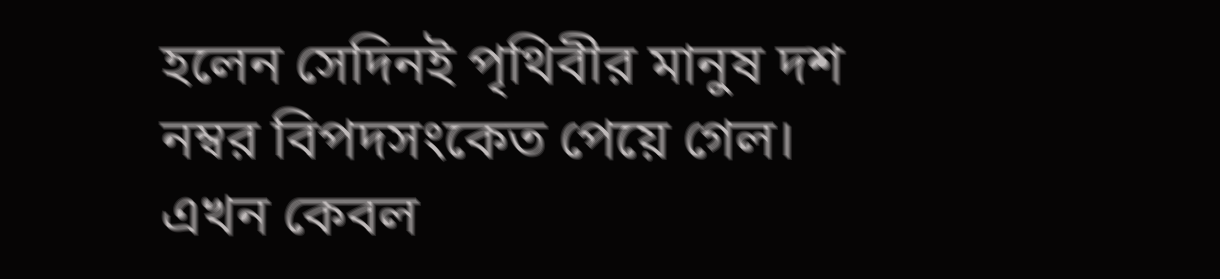হলেন সেদিনই পৃথিবীর মানুষ দশ নম্বর বিপদসংকেত পেয়ে গেল। এখন কেবল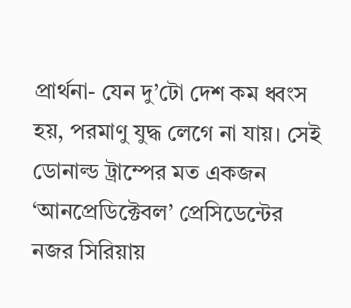প্রার্থনা- যেন দু’টো দেশ কম ধ্বংস হয়, পরমাণু যুদ্ধ লেগে না যায়। সেই ডোনাল্ড ট্রাম্পের মত একজন ‘আনপ্রেডিক্টেবল’ প্রেসিডেন্টের নজর সিরিয়ায়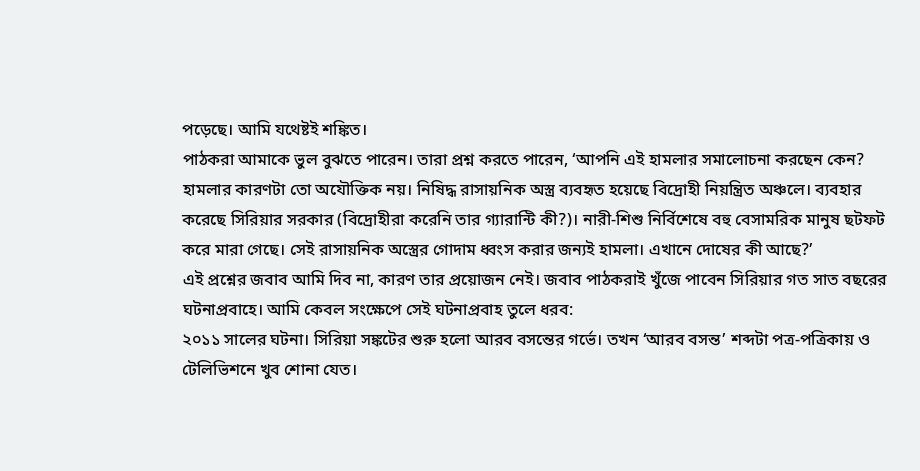পড়েছে। আমি যথেষ্টই শঙ্কিত।
পাঠকরা আমাকে ভুল বুঝতে পারেন। তারা প্রশ্ন করতে পারেন, ‘আপনি এই হামলার সমালোচনা করছেন কেন? হামলার কারণটা তো অযৌক্তিক নয়। নিষিদ্ধ রাসায়নিক অস্ত্র ব্যবহৃত হয়েছে বিদ্রোহী নিয়ন্ত্রিত অঞ্চলে। ব্যবহার করেছে সিরিয়ার সরকার (বিদ্রোহীরা করেনি তার গ্যারান্টি কী?)। নারী-শিশু নির্বিশেষে বহু বেসামরিক মানুষ ছটফট করে মারা গেছে। সেই রাসায়নিক অস্ত্রের গোদাম ধ্বংস করার জন্যই হামলা। এখানে দোষের কী আছে?’
এই প্রশ্নের জবাব আমি দিব না, কারণ তার প্রয়োজন নেই। জবাব পাঠকরাই খুঁজে পাবেন সিরিয়ার গত সাত বছরের ঘটনাপ্রবাহে। আমি কেবল সংক্ষেপে সেই ঘটনাপ্রবাহ তুলে ধরব:
২০১১ সালের ঘটনা। সিরিয়া সঙ্কটের শুরু হলো আরব বসন্তের গর্ভে। তখন ‘আরব বসন্ত’ শব্দটা পত্র-পত্রিকায় ও টেলিভিশনে খুব শোনা যেত।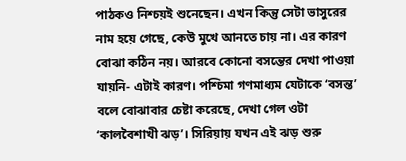পাঠকও নিশ্চয়ই শুনেছেন। এখন কিন্তু সেটা ভাসুরের নাম হয়ে গেছে, কেউ মুখে আনতে চায় না। এর কারণ বোঝা কঠিন নয়। আরবে কোনো বসন্তের দেখা পাওয়া যায়নি- এটাই কারণ। পশ্চিমা গণমাধ্যম যেটাকে ‘বসন্ত’ বলে বোঝাবার চেষ্টা করেছে, দেখা গেল ওটা ‘কালবৈশাখী ঝড়’। সিরিয়ায় যখন এই ঝড় শুরু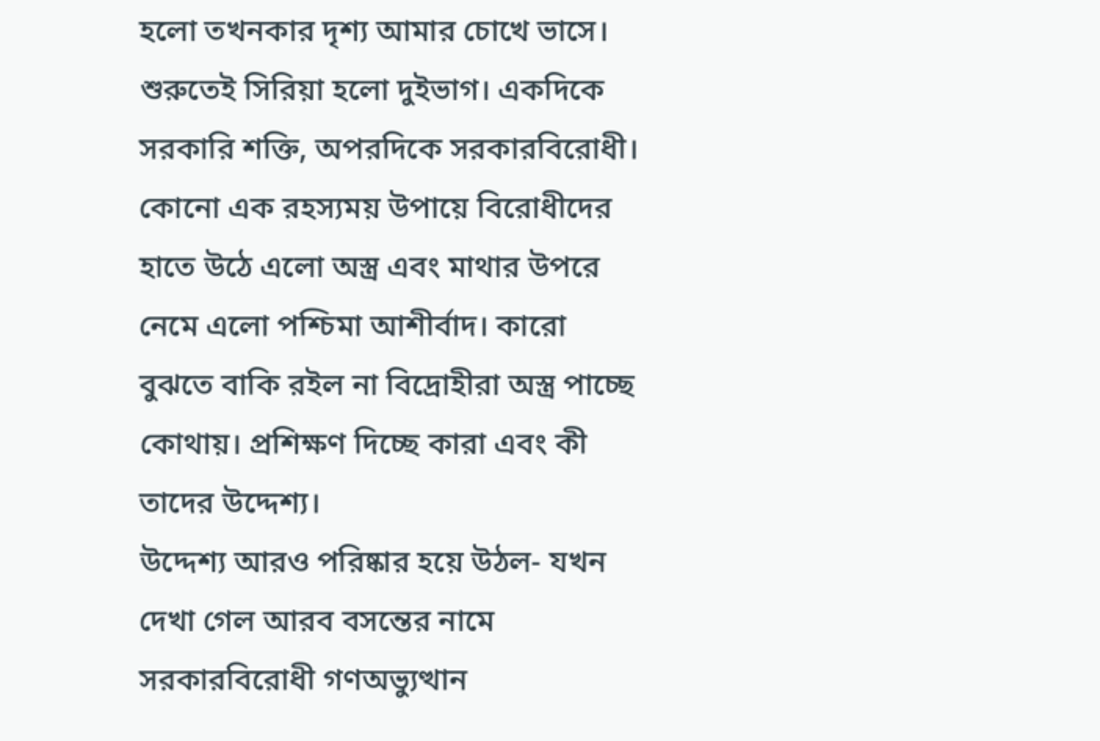হলো তখনকার দৃশ্য আমার চোখে ভাসে। শুরুতেই সিরিয়া হলো দুইভাগ। একদিকে সরকারি শক্তি, অপরদিকে সরকারবিরোধী। কোনো এক রহস্যময় উপায়ে বিরোধীদের হাতে উঠে এলো অস্ত্র এবং মাথার উপরে নেমে এলো পশ্চিমা আশীর্বাদ। কারো বুঝতে বাকি রইল না বিদ্রোহীরা অস্ত্র পাচ্ছে কোথায়। প্রশিক্ষণ দিচ্ছে কারা এবং কী তাদের উদ্দেশ্য।
উদ্দেশ্য আরও পরিষ্কার হয়ে উঠল- যখন দেখা গেল আরব বসন্তের নামে সরকারবিরোধী গণঅভ্যুত্থান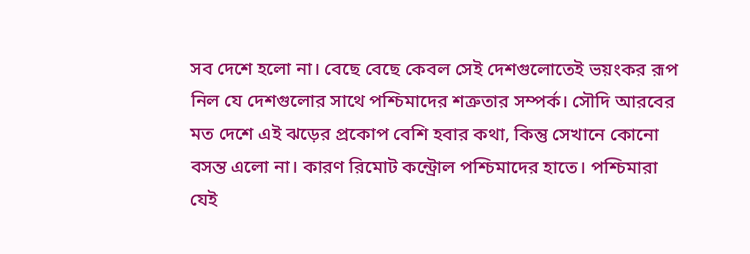সব দেশে হলো না। বেছে বেছে কেবল সেই দেশগুলোতেই ভয়ংকর রূপ নিল যে দেশগুলোর সাথে পশ্চিমাদের শত্রুতার সম্পর্ক। সৌদি আরবের মত দেশে এই ঝড়ের প্রকোপ বেশি হবার কথা, কিন্তু সেখানে কোনো বসন্ত এলো না। কারণ রিমোট কন্ট্রোল পশ্চিমাদের হাতে। পশ্চিমারা যেই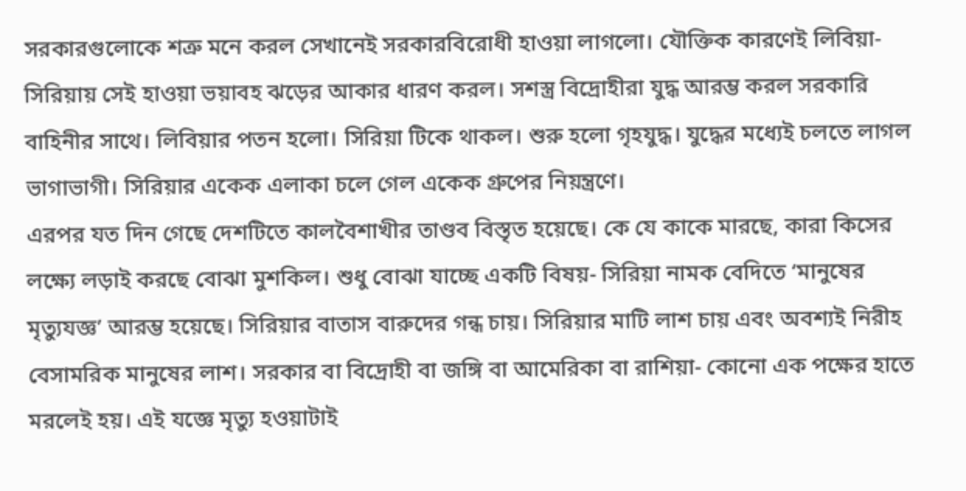সরকারগুলোকে শত্রু মনে করল সেখানেই সরকারবিরোধী হাওয়া লাগলো। যৌক্তিক কারণেই লিবিয়া-সিরিয়ায় সেই হাওয়া ভয়াবহ ঝড়ের আকার ধারণ করল। সশস্ত্র বিদ্রোহীরা যুদ্ধ আরম্ভ করল সরকারি বাহিনীর সাথে। লিবিয়ার পতন হলো। সিরিয়া টিকে থাকল। শুরু হলো গৃহযুদ্ধ। যুদ্ধের মধ্যেই চলতে লাগল ভাগাভাগী। সিরিয়ার একেক এলাকা চলে গেল একেক গ্রুপের নিয়ন্ত্রণে।
এরপর যত দিন গেছে দেশটিতে কালবৈশাখীর তাণ্ডব বিস্তৃত হয়েছে। কে যে কাকে মারছে, কারা কিসের লক্ষ্যে লড়াই করছে বোঝা মুশকিল। শুধু বোঝা যাচ্ছে একটি বিষয়- সিরিয়া নামক বেদিতে ‘মানুষের মৃত্যুযজ্ঞ’ আরম্ভ হয়েছে। সিরিয়ার বাতাস বারুদের গন্ধ চায়। সিরিয়ার মাটি লাশ চায় এবং অবশ্যই নিরীহ বেসামরিক মানুষের লাশ। সরকার বা বিদ্রোহী বা জঙ্গি বা আমেরিকা বা রাশিয়া- কোনো এক পক্ষের হাতে মরলেই হয়। এই যজ্ঞে মৃত্যু হওয়াটাই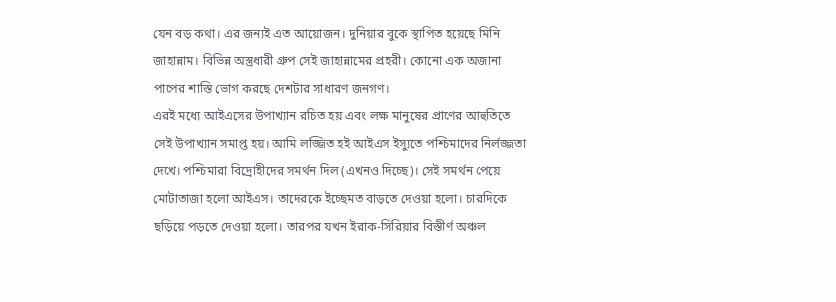যেন বড় কথা। এর জন্যই এত আয়োজন। দুনিয়ার বুকে স্থাপিত হয়েছে মিনি জাহান্নাম। বিভিন্ন অস্ত্রধারী গ্রুপ সেই জাহান্নামের প্রহরী। কোনো এক অজানা পাপের শাস্তি ভোগ করছে দেশটার সাধারণ জনগণ।
এরই মধ্যে আইএসের উপাখ্যান রচিত হয় এবং লক্ষ মানুষের প্রাণের আহুতিতে সেই উপাখ্যান সমাপ্ত হয়। আমি লজ্জিত হই আইএস ইস্যুতে পশ্চিমাদের নির্লজ্জতা দেখে। পশ্চিমারা বিদ্রোহীদের সমর্থন দিল (এখনও দিচ্ছে)। সেই সমর্থন পেয়ে মোটাতাজা হলো আইএস। তাদেরকে ইচ্ছেমত বাড়তে দেওয়া হলো। চারদিকে ছড়িয়ে পড়তে দেওয়া হলো। তারপর যখন ইরাক-সিরিয়ার বিস্তীর্ণ অঞ্চল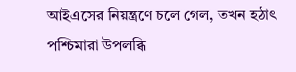আইএসের নিয়ন্ত্রণে চলে গেল, তখন হঠাৎ পশ্চিমারা উপলব্ধি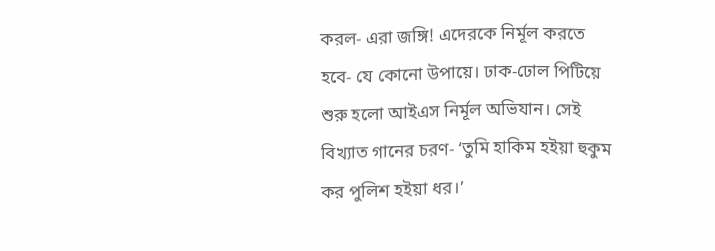করল- এরা জঙ্গি! এদেরকে নির্মূল করতে হবে- যে কোনো উপায়ে। ঢাক-ঢোল পিটিয়ে শুরু হলো আইএস নির্মূল অভিযান। সেই বিখ্যাত গানের চরণ- ‘তুমি হাকিম হইয়া হুকুম কর পুলিশ হইয়া ধর।’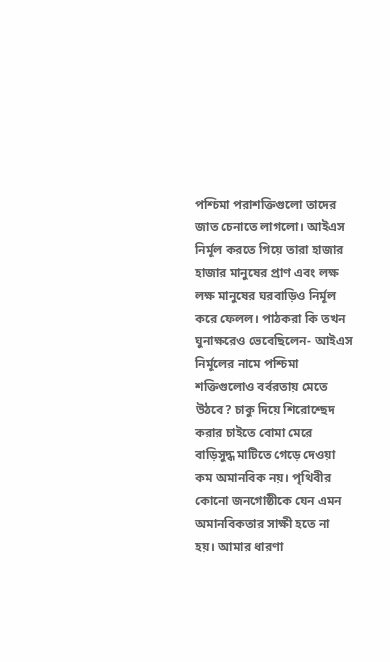পশ্চিমা পরাশক্তিগুলো তাদের জাত চেনাতে লাগলো। আইএস নির্মূল করতে গিয়ে তারা হাজার হাজার মানুষের প্রাণ এবং লক্ষ লক্ষ মানুষের ঘরবাড়িও নির্মূল করে ফেলল। পাঠকরা কি তখন ঘুনাক্ষরেও ভেবেছিলেন- আইএস নির্মূলের নামে পশ্চিমা শক্তিগুলোও বর্বরতায় মেতে উঠবে? চাকু দিয়ে শিরোশ্ছেদ করার চাইতে বোমা মেরে বাড়িসুদ্ধ মাটিতে গেড়ে দেওয়া কম অমানবিক নয়। পৃথিবীর কোনো জনগোষ্ঠীকে যেন এমন অমানবিকতার সাক্ষী হতে না হয়। আমার ধারণা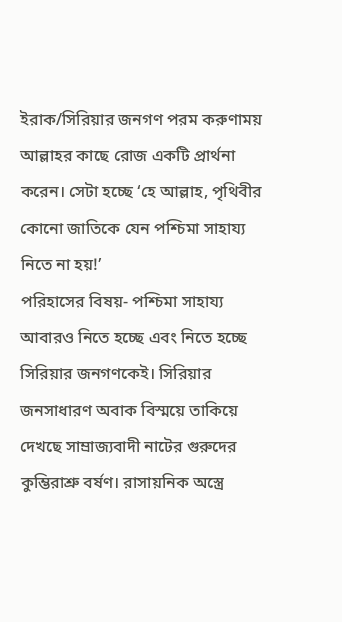ইরাক/সিরিয়ার জনগণ পরম করুণাময় আল্লাহর কাছে রোজ একটি প্রার্থনা করেন। সেটা হচ্ছে ‘হে আল্লাহ, পৃথিবীর কোনো জাতিকে যেন পশ্চিমা সাহায্য নিতে না হয়!’
পরিহাসের বিষয়- পশ্চিমা সাহায্য আবারও নিতে হচ্ছে এবং নিতে হচ্ছে সিরিয়ার জনগণকেই। সিরিয়ার জনসাধারণ অবাক বিস্ময়ে তাকিয়ে দেখছে সাম্রাজ্যবাদী নাটের গুরুদের কুম্ভিরাশ্রু বর্ষণ। রাসায়নিক অস্ত্রে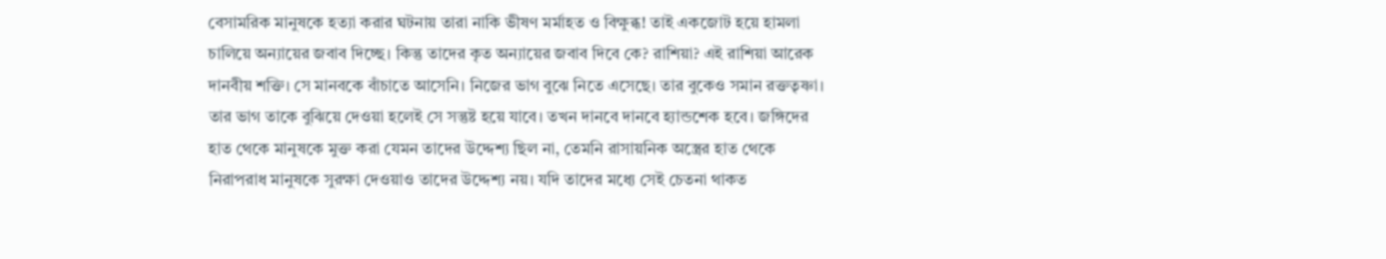বেসামরিক মানুষকে হত্যা করার ঘটনায় তারা নাকি ভীষণ মর্মাহত ও বিক্ষুব্ধ! তাই একজোট হয়ে হামলা চালিয়ে অন্যায়ের জবাব দিচ্ছে। কিন্তু তাদের কৃত অন্যায়ের জবাব দিবে কে? রাশিয়া? এই রাশিয়া আরেক দানবীয় শক্তি। সে মানবকে বাঁচাতে আসেনি। নিজের ভাগ বুঝে নিতে এসেছে। তার বুকেও সমান রক্ততৃষ্ণা। তার ভাগ তাকে বুঝিয়ে দেওয়া হলেই সে সন্তুষ্ট হয়ে যাবে। তখন দানবে দানবে হ্যান্ডশেক হবে। জঙ্গিদের হাত থেকে মানুষকে মুক্ত করা যেমন তাদের উদ্দেশ্য ছিল না, তেমনি রাসায়নিক অস্ত্রের হাত থেকে নিরাপরাধ মানুষকে সুরক্ষা দেওয়াও তাদের উদ্দেশ্য নয়। যদি তাদের মধ্যে সেই চেতনা থাকত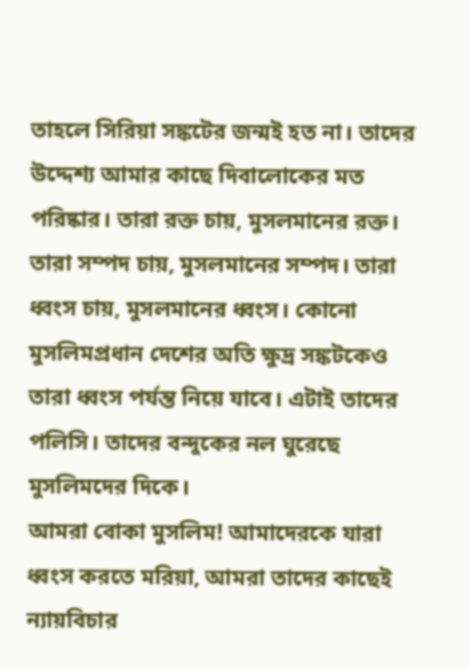তাহলে সিরিয়া সঙ্কটের জন্মই হত না। তাদের উদ্দেশ্য আমার কাছে দিবালোকের মত পরিষ্কার। তারা রক্ত চায়, মুসলমানের রক্ত। তারা সম্পদ চায়, মুসলমানের সম্পদ। তারা ধ্বংস চায়, মুসলমানের ধ্বংস। কোনো মুসলিমপ্রধান দেশের অতি ক্ষুদ্র সঙ্কটকেও তারা ধ্বংস পর্যন্ত নিয়ে যাবে। এটাই তাদের পলিসি। তাদের বন্দুকের নল ঘুরেছে মুসলিমদের দিকে।
আমরা বোকা মুসলিম! আমাদেরকে যারা ধ্বংস করতে মরিয়া, আমরা তাদের কাছেই ন্যায়বিচার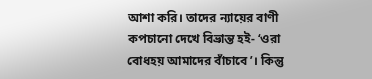আশা করি। তাদের ন্যায়ের বাণী কপচানো দেখে বিভ্রান্ত হই- ‘ওরা বোধহয় আমাদের বাঁচাবে’। কিন্তু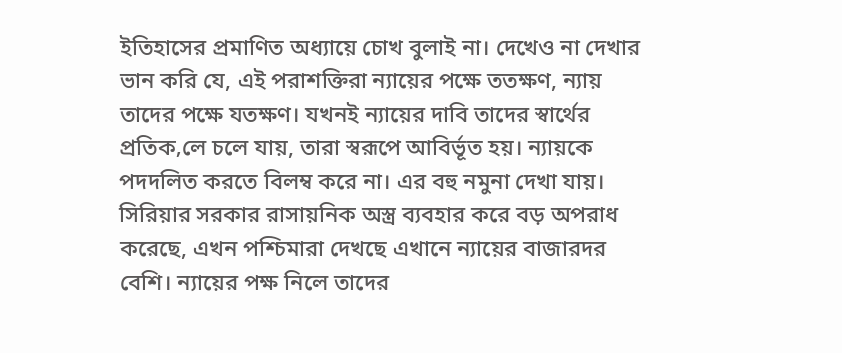ইতিহাসের প্রমাণিত অধ্যায়ে চোখ বুলাই না। দেখেও না দেখার ভান করি যে, এই পরাশক্তিরা ন্যায়ের পক্ষে ততক্ষণ, ন্যায় তাদের পক্ষে যতক্ষণ। যখনই ন্যায়ের দাবি তাদের স্বার্থের প্রতিক‚লে চলে যায়, তারা স্বরূপে আবির্ভূত হয়। ন্যায়কে পদদলিত করতে বিলম্ব করে না। এর বহু নমুনা দেখা যায়। সিরিয়ার সরকার রাসায়নিক অস্ত্র ব্যবহার করে বড় অপরাধ করেছে, এখন পশ্চিমারা দেখছে এখানে ন্যায়ের বাজারদর বেশি। ন্যায়ের পক্ষ নিলে তাদের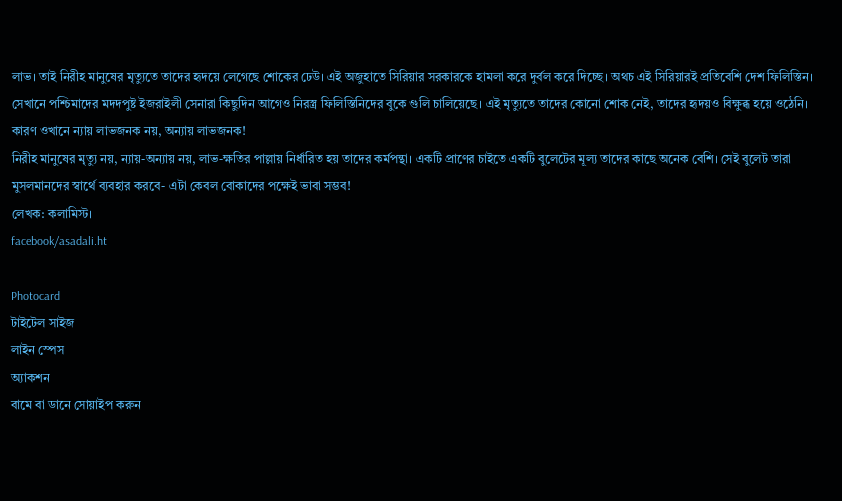লাভ। তাই নিরীহ মানুষের মৃত্যুতে তাদের হৃদয়ে লেগেছে শোকের ঢেউ। এই অজুহাতে সিরিয়ার সরকারকে হামলা করে দুর্বল করে দিচ্ছে। অথচ এই সিরিয়ারই প্রতিবেশি দেশ ফিলিস্তিন। সেখানে পশ্চিমাদের মদদপুষ্ট ইজরাইলী সেনারা কিছুদিন আগেও নিরস্ত্র ফিলিস্তিনিদের বুকে গুলি চালিয়েছে। এই মৃত্যুতে তাদের কোনো শোক নেই, তাদের হৃদয়ও বিক্ষুব্ধ হয়ে ওঠেনি। কারণ ওখানে ন্যায় লাভজনক নয়, অন্যায় লাভজনক!
নিরীহ মানুষের মৃত্যু নয়, ন্যায়-অন্যায় নয়, লাভ-ক্ষতির পাল্লায় নির্ধারিত হয় তাদের কর্মপন্থা। একটি প্রাণের চাইতে একটি বুলেটের মূল্য তাদের কাছে অনেক বেশি। সেই বুলেট তারা মুসলমানদের স্বার্থে ব্যবহার করবে- এটা কেবল বোকাদের পক্ষেই ভাবা সম্ভব!
লেখক: কলামিস্ট।
facebook/asadali.ht

Photocard
টাইটেল সাইজ
লাইন স্পেস
অ্যাকশন
বামে বা ডানে সোয়াইপ করুন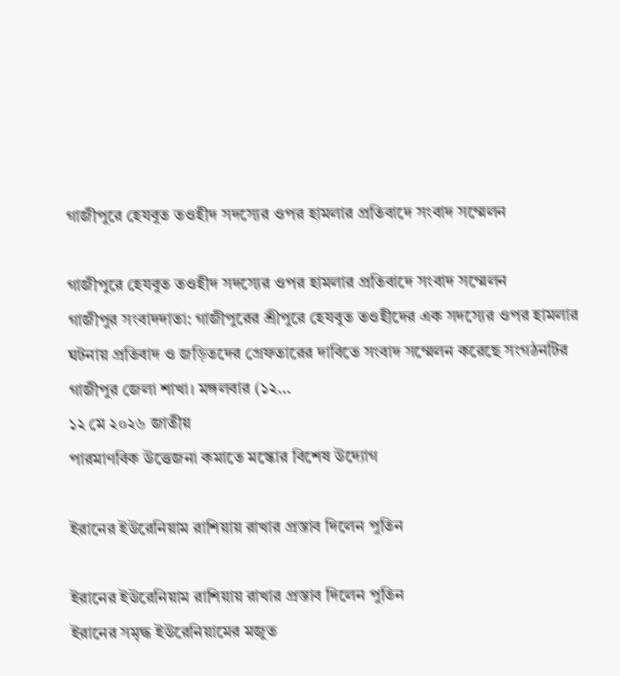গাজীপুরে হেযবুত তওহীদ সদস্যের ওপর হামলার প্রতিবাদে সংবাদ সম্মেলন

গাজীপুরে হেযবুত তওহীদ সদস্যের ওপর হামলার প্রতিবাদে সংবাদ সম্মেলন
গাজীপুর সংবাদদাতা: গাজীপুরের শ্রীপুরে হেযবুত তওহীদের এক সদস্যের ওপর হামলার ঘটনায় প্রতিবাদ ও জড়িতদের গ্রেফতারের দাবিতে সংবাদ সম্মেলন করেছে সংগঠনটির গাজীপুর জেলা শাখা। মঙ্গলবার (১২…
১২ মে ২০২৬ জাতীয়
পারমাণবিক উত্তেজনা কমাতে মস্কোর বিশেষ উদ্যোগ

ইরানের ইউরেনিয়াম রাশিয়ায় রাখার প্রস্তাব দিলেন পুতিন

ইরানের ইউরেনিয়াম রাশিয়ায় রাখার প্রস্তাব দিলেন পুতিন
ইরানের সমৃদ্ধ ইউরেনিয়ামের মজুত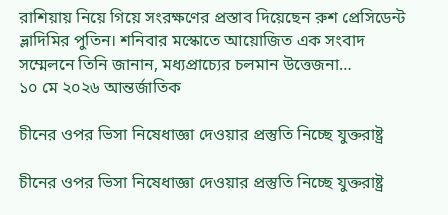রাশিয়ায় নিয়ে গিয়ে সংরক্ষণের প্রস্তাব দিয়েছেন রুশ প্রেসিডেন্ট ভ্লাদিমির পুতিন। শনিবার মস্কোতে আয়োজিত এক সংবাদ সম্মেলনে তিনি জানান, মধ্যপ্রাচ্যের চলমান উত্তেজনা…
১০ মে ২০২৬ আন্তর্জাতিক

চীনের ওপর ভিসা নিষেধাজ্ঞা দেওয়ার প্রস্তুতি নিচ্ছে যুক্তরাষ্ট্র

চীনের ওপর ভিসা নিষেধাজ্ঞা দেওয়ার প্রস্তুতি নিচ্ছে যুক্তরাষ্ট্র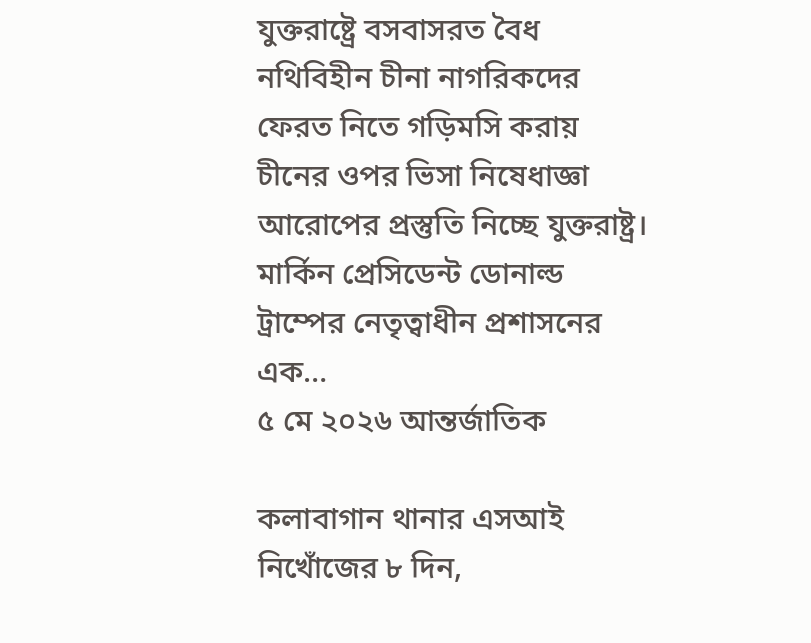যুক্তরাষ্ট্রে বসবাসরত বৈধ নথিবিহীন চীনা নাগরিকদের ফেরত নিতে গড়িমসি করায় চীনের ওপর ভিসা নিষেধাজ্ঞা আরোপের প্রস্তুতি নিচ্ছে যুক্তরাষ্ট্র। মার্কিন প্রেসিডেন্ট ডোনাল্ড ট্রাম্পের নেতৃত্বাধীন প্রশাসনের এক…
৫ মে ২০২৬ আন্তর্জাতিক

কলাবাগান থানার এসআই নিখোঁজের ৮ দিন,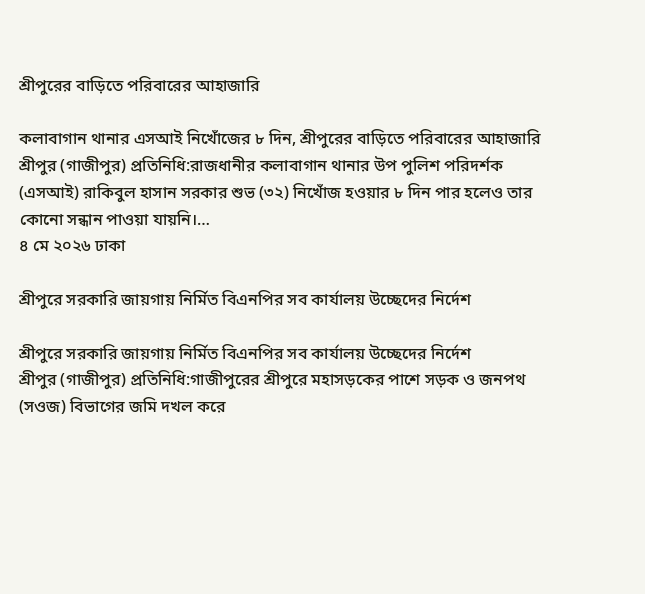শ্রীপুরের বাড়িতে পরিবারের আহাজারি

কলাবাগান থানার এসআই নিখোঁজের ৮ দিন, শ্রীপুরের বাড়িতে পরিবারের আহাজারি
শ্রীপুর (গাজীপুর) প্রতিনিধি:রাজধানীর কলাবাগান থানার উপ পুলিশ পরিদর্শক (এসআই) রাকিবুল হাসান সরকার শুভ (৩২) নিখোঁজ হওয়ার ৮ দিন পার হলেও তার কোনো সন্ধান পাওয়া যায়নি।…
৪ মে ২০২৬ ঢাকা

শ্রীপুরে সরকারি জায়গায় নির্মিত বিএনপির সব কার্যালয় উচ্ছেদের নির্দেশ

শ্রীপুরে সরকারি জায়গায় নির্মিত বিএনপির সব কার্যালয় উচ্ছেদের নির্দেশ
শ্রীপুর (গাজীপুর) প্রতিনিধি:গাজীপুরের শ্রীপুরে মহাসড়কের পাশে সড়ক ও জনপথ (সওজ) বিভাগের জমি দখল করে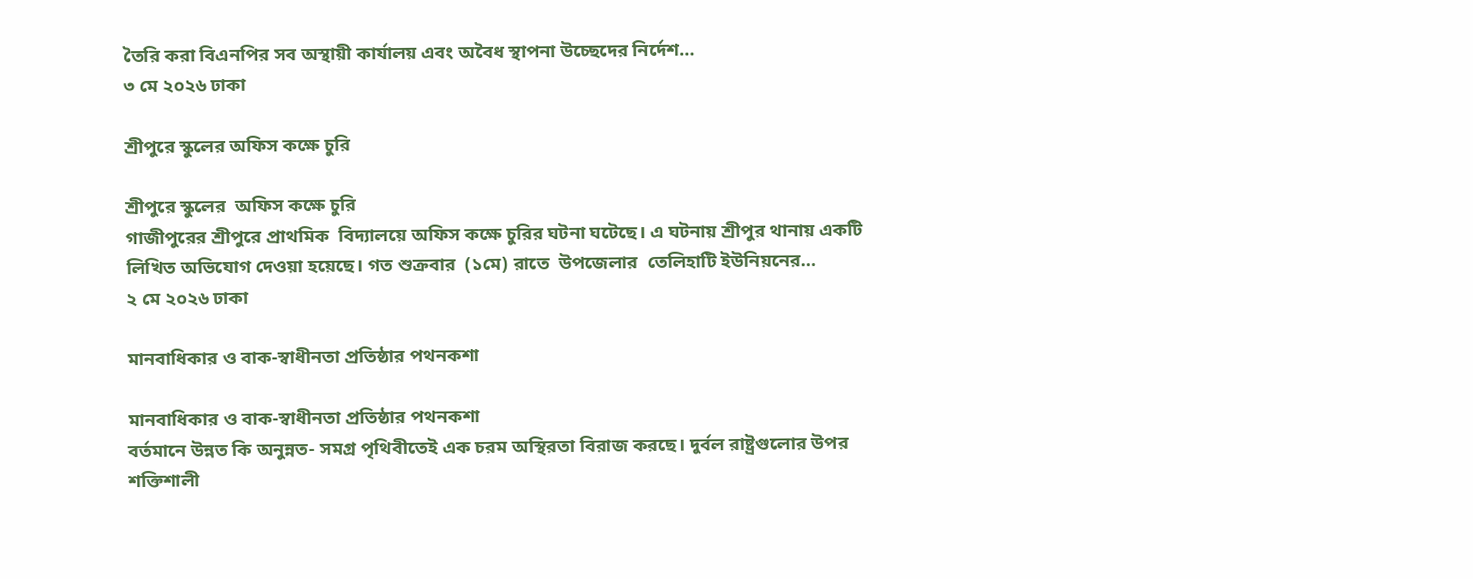তৈরি করা বিএনপির সব অস্থায়ী কার্যালয় এবং অবৈধ স্থাপনা উচ্ছেদের নির্দেশ…
৩ মে ২০২৬ ঢাকা

শ্রীপুরে স্কুলের অফিস কক্ষে চুরি

শ্রীপুরে স্কুলের  অফিস কক্ষে চুরি
গাজীপুরের শ্রীপুরে প্রাথমিক  বিদ্যালয়ে অফিস কক্ষে চুরির ঘটনা ঘটেছে। এ ঘটনায় শ্রীপুর থানায় একটি লিখিত অভিযোগ দেওয়া হয়েছে। গত শুক্রবার  (১মে) রাতে  উপজেলার  তেলিহাটি ইউনিয়নের…
২ মে ২০২৬ ঢাকা

মানবাধিকার ও বাক-স্বাধীনতা প্রতিষ্ঠার পথনকশা

মানবাধিকার ও বাক-স্বাধীনতা প্রতিষ্ঠার পথনকশা
বর্তমানে উন্নত কি অনুন্নত- সমগ্র পৃথিবীতেই এক চরম অস্থিরতা বিরাজ করছে। দুর্বল রাষ্ট্রগুলোর উপর শক্তিশালী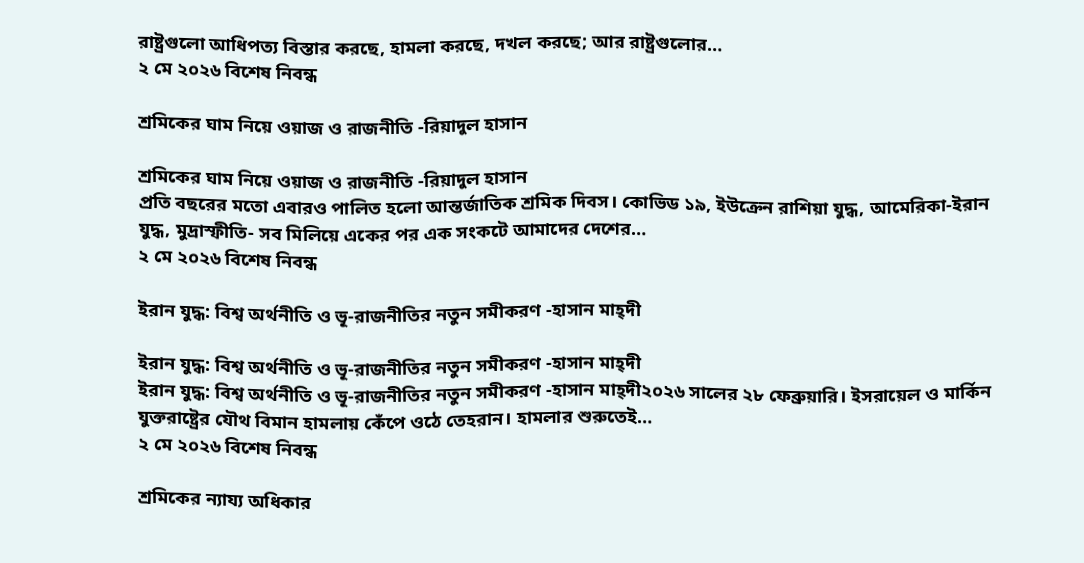রাষ্ট্রগুলো আধিপত্য বিস্তার করছে, হামলা করছে, দখল করছে; আর রাষ্ট্রগুলোর…
২ মে ২০২৬ বিশেষ নিবন্ধ

শ্রমিকের ঘাম নিয়ে ওয়াজ ও রাজনীতি -রিয়াদুল হাসান

শ্রমিকের ঘাম নিয়ে ওয়াজ ও রাজনীতি -রিয়াদুল হাসান
প্রতি বছরের মতো এবারও পালিত হলো আন্তর্জাতিক শ্রমিক দিবস। কোভিড ১৯, ইউক্রেন রাশিয়া যুদ্ধ, আমেরিকা-ইরান যুদ্ধ, মুদ্রাস্ফীতি- সব মিলিয়ে একের পর এক সংকটে আমাদের দেশের…
২ মে ২০২৬ বিশেষ নিবন্ধ

ইরান যুদ্ধ: বিশ্ব অর্থনীতি ও ভূ-রাজনীতির নতুন সমীকরণ -হাসান মাহ্দী

ইরান যুদ্ধ: বিশ্ব অর্থনীতি ও ভূ-রাজনীতির নতুন সমীকরণ -হাসান মাহ্দী
ইরান যুদ্ধ: বিশ্ব অর্থনীতি ও ভূ-রাজনীতির নতুন সমীকরণ -হাসান মাহ্দী২০২৬ সালের ২৮ ফেব্রুয়ারি। ইসরায়েল ও মার্কিন যুক্তরাষ্ট্রের যৌথ বিমান হামলায় কেঁপে ওঠে তেহরান। হামলার শুরুতেই…
২ মে ২০২৬ বিশেষ নিবন্ধ

শ্রমিকের ন্যায্য অধিকার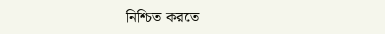নিশ্চিত করতে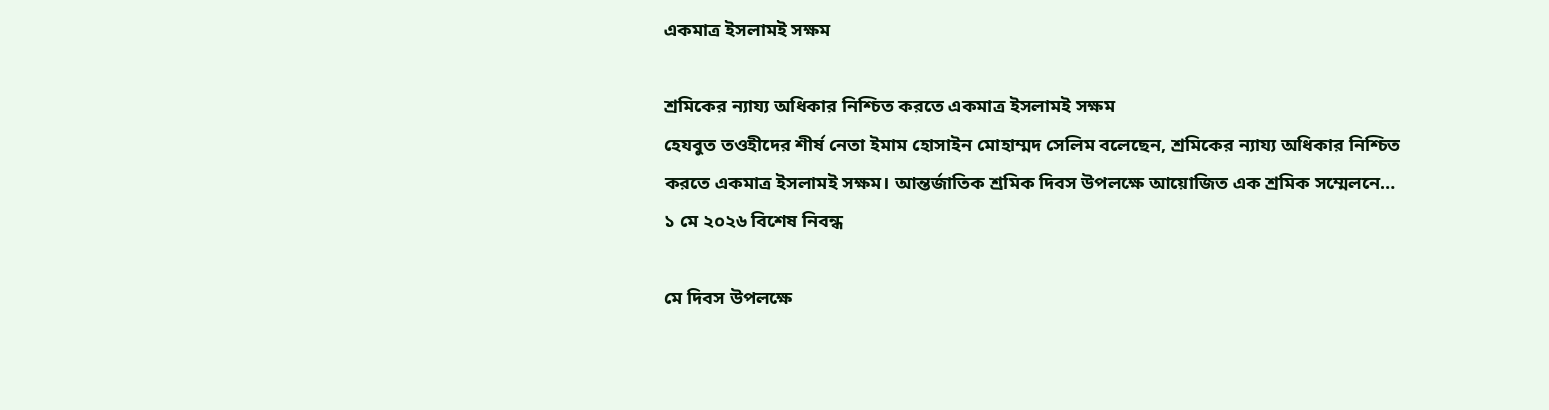একমাত্র ইসলামই সক্ষম

শ্রমিকের ন্যায্য অধিকার নিশ্চিত করতে একমাত্র ইসলামই সক্ষম
হেযবুত তওহীদের শীর্ষ নেতা ইমাম হোসাইন মোহাম্মদ সেলিম বলেছেন, শ্রমিকের ন্যায্য অধিকার নিশ্চিত করতে একমাত্র ইসলামই সক্ষম। আন্তর্জাতিক শ্রমিক দিবস উপলক্ষে আয়োজিত এক শ্রমিক সম্মেলনে…
১ মে ২০২৬ বিশেষ নিবন্ধ

মে দিবস উপলক্ষে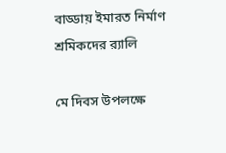বাড্ডায় ইমারত নির্মাণ শ্রমিকদের র‍্যালি

মে দিবস উপলক্ষে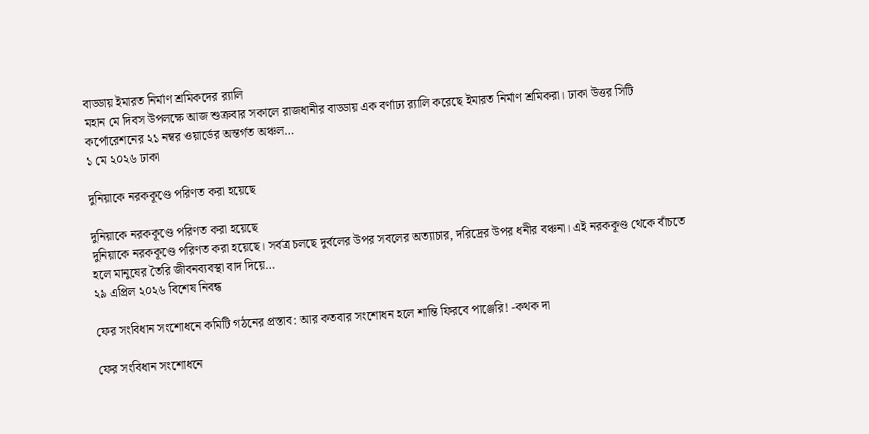বাড্ডায় ইমারত নির্মাণ শ্রমিকদের র‍্যালি
মহান মে দিবস উপলক্ষে আজ শুক্রবার সকালে রাজধানীর বাড্ডায় এক বর্ণাঢ্য র‍্যালি করেছে ইমারত নির্মাণ শ্রমিকরা। ঢাকা উত্তর সিটি কর্পোরেশনের ২১ নম্বর ওয়ার্ডের অন্তর্গত অঞ্চল…
১ মে ২০২৬ ঢাকা

দুনিয়াকে নরককূণ্ডে পরিণত করা হয়েছে

দুনিয়াকে নরককূণ্ডে পরিণত করা হয়েছে
দুনিয়াকে নরককূণ্ডে পরিণত করা হয়েছে। সর্বত্র চলছে দুর্বলের উপর সবলের অত্যাচার, দরিদ্রের উপর ধনীর বঞ্চনা। এই নরককূণ্ড থেকে বাঁচতে হলে মানুষের তৈরি জীবনব্যবস্থা বাদ দিয়ে…
২৯ এপ্রিল ২০২৬ বিশেষ নিবন্ধ

ফের সংবিধান সংশোধনে কমিটি গঠনের প্রস্তাব: আর কতবার সংশোধন হলে শান্তি ফিরবে পাঞ্জেরি! -কথক দা

ফের সংবিধান সংশোধনে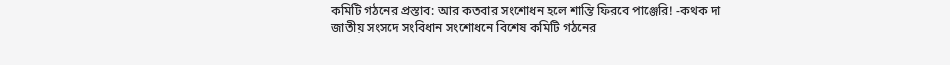কমিটি গঠনের প্রস্তাব: আর কতবার সংশোধন হলে শান্তি ফিরবে পাঞ্জেরি! -কথক দা
জাতীয় সংসদে সংবিধান সংশোধনে বিশেষ কমিটি গঠনের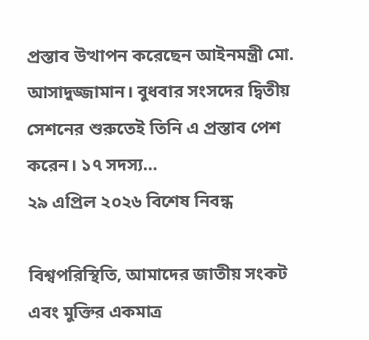প্রস্তাব উত্থাপন করেছেন আইনমন্ত্রী মো. আসাদুজ্জামান। বুধবার সংসদের দ্বিতীয় সেশনের শুরুতেই তিনি এ প্রস্তাব পেশ করেন। ১৭ সদস্য…
২৯ এপ্রিল ২০২৬ বিশেষ নিবন্ধ

বিশ্বপরিস্থিতি, আমাদের জাতীয় সংকট এবং মুক্তির একমাত্র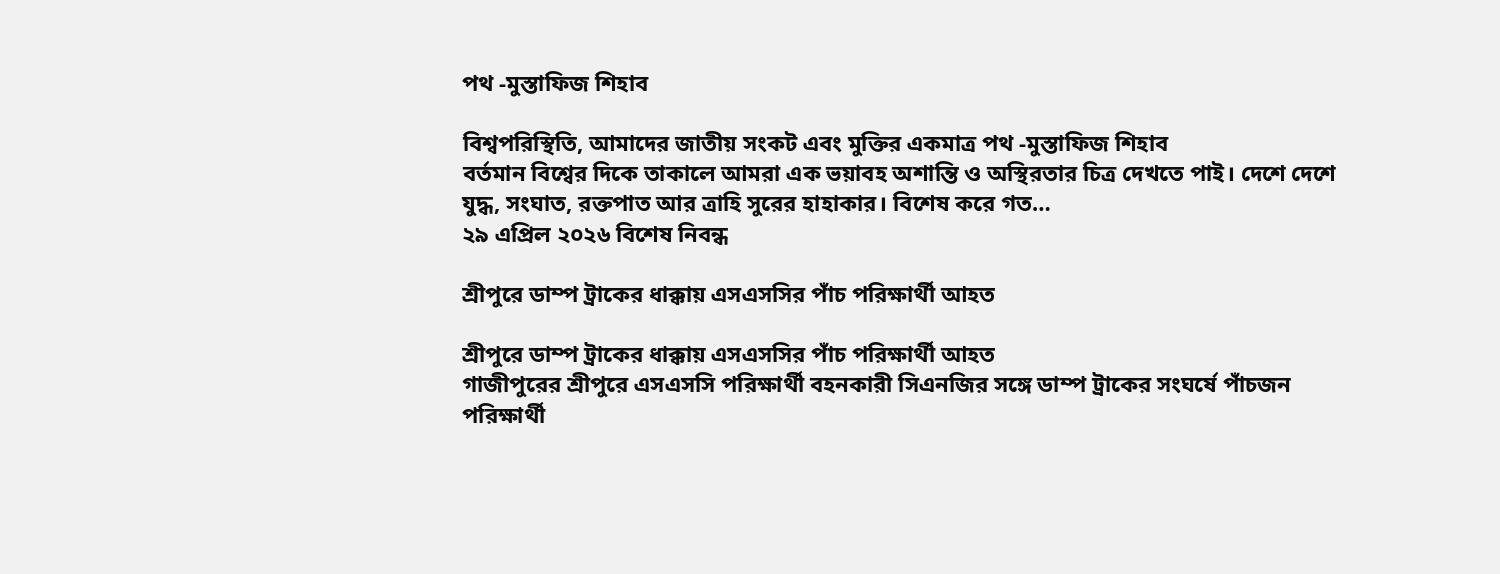পথ -মুস্তাফিজ শিহাব

বিশ্বপরিস্থিতি, আমাদের জাতীয় সংকট এবং মুক্তির একমাত্র পথ -মুস্তাফিজ শিহাব
বর্তমান বিশ্বের দিকে তাকালে আমরা এক ভয়াবহ অশান্তি ও অস্থিরতার চিত্র দেখতে পাই। দেশে দেশে যুদ্ধ, সংঘাত, রক্তপাত আর ত্রাহি সুরের হাহাকার। বিশেষ করে গত…
২৯ এপ্রিল ২০২৬ বিশেষ নিবন্ধ

শ্রীপুরে ডাম্প ট্রাকের ধাক্কায় এসএসসির পাঁচ পরিক্ষার্থী আহত

শ্রীপুরে ডাম্প ট্রাকের ধাক্কায় এসএসসির পাঁচ পরিক্ষার্থী আহত
গাজীপুরের শ্রীপুরে এসএসসি পরিক্ষার্থী বহনকারী সিএনজির সঙ্গে ডাম্প ট্রাকের সংঘর্ষে পাঁচজন পরিক্ষার্থী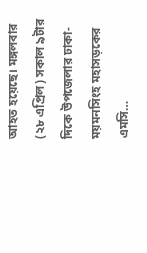আহত হয়েছে। মঙ্গলবার (২৮ এপ্রিল) সকাল ৯টার দিকে উপজেলার ঢাকা- ময়মনসিংহ মহাসড়কের এমসি…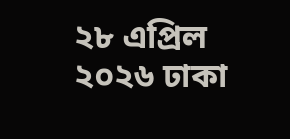২৮ এপ্রিল ২০২৬ ঢাকা